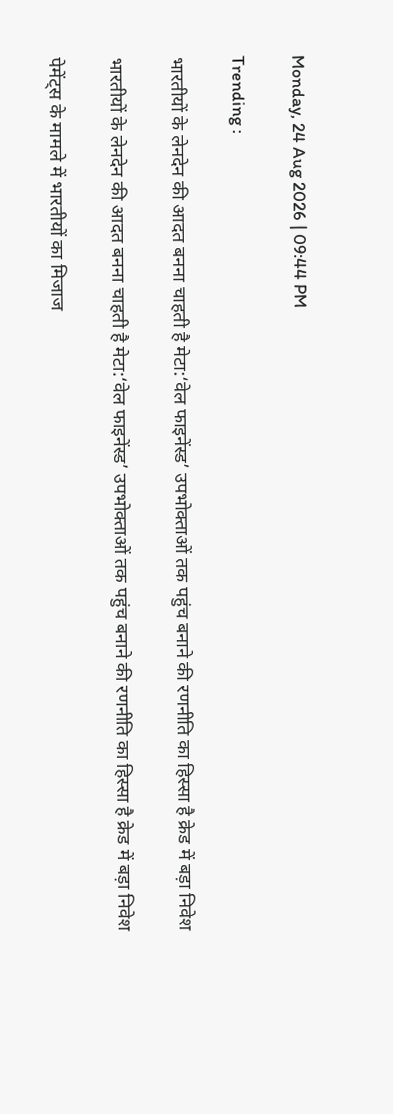Monday, 24 Aug 2026 | 09:44 PM

Trending :

भारतीयों के लेनदेन की आदत बनना चाहती है मेटा:‘वेल फाइनेंस्ड’ उपभोक्ताओं तक पहुंच बनाने की रणनीति का हिस्सा है क्रेड में बड़ा निवेश

भारतीयों के लेनदेन की आदत बनना चाहती है मेटा:‘वेल फाइनेंस्ड’ उपभोक्ताओं तक पहुंच बनाने की रणनीति का हिस्सा है क्रेड में बड़ा निवेश

पेमेंट्स के मामले में भारतीयों का मिजाज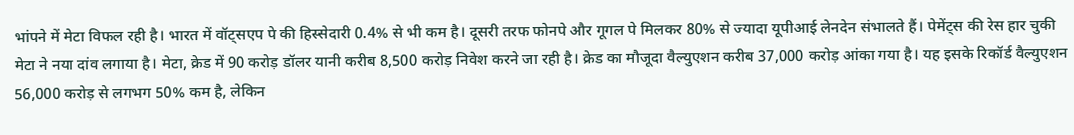भांपने में मेटा विफल रही है। भारत में वॉट्सएप पे की हिस्सेदारी 0.4% से भी कम है। दूसरी तरफ फोनपे और गूगल पे मिलकर 80% से ज्यादा यूपीआई लेनदेन संभालते हैं। पेमेंट्स की रेस हार चुकी मेटा ने नया दांव लगाया है। मेटा, क्रेड में 90 करोड़ डॉलर यानी करीब 8,500 करोड़ निवेश करने जा रही है। क्रेड का मौजूदा वैल्युएशन करीब 37,000 करोड़ आंका गया है। यह इसके रिकॉर्ड वैल्युएशन 56,000 करोड़ से लगभग 50% कम है, लेकिन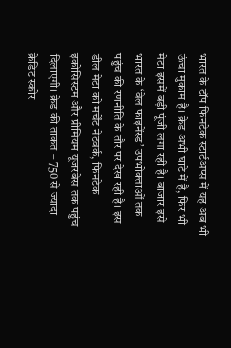भारत के टॉप फिनटेक स्टार्टअप्स में यह अब भी ऊंचा मुकाम है। क्रेड अभी घाटे में है, फिर भी मेटा इसमें बड़ी पूंजी लगा रही है। बाजार इसे भारत के ‘वेल फाइनेंस्ड’ उपभोक्ताओं तक पहुंच की रणनीति के तौर पर देख रही है। इस डील मेटा को मर्चेंट नेटवर्क, फिनटेक इकोसिस्टम और प्रीमियम यूजरबेस तक पहुंच दिलाएगी। क्रेड की ताकत – 750 से ज्यादा क्रेडिट स्कोर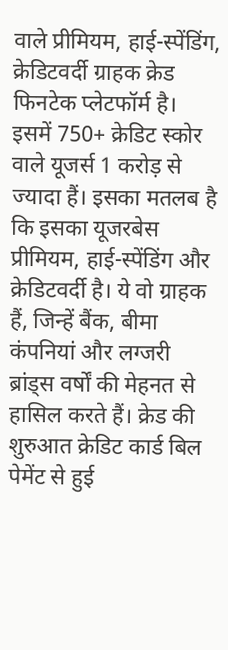वाले प्रीमियम, हाई-स्पेंडिंग, क्रेडिटवर्दी ग्राहक क्रेड फिनटेक प्लेटफॉर्म है। इसमें 750+ क्रेडिट स्कोर वाले यूजर्स 1 करोड़ से ज्यादा हैं। इसका मतलब है कि इसका यूजरबेस प्रीमियम, हाई-स्पेंडिंग और क्रेडिटवर्दी है। ये वो ग्राहक हैं, जिन्हें बैंक, बीमा कंपनियां और लग्जरी ब्रांड्स वर्षों की मेहनत से हासिल करते हैं। क्रेड की शुरुआत क्रेडिट कार्ड बिल पेमेंट से हुई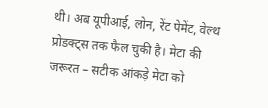थी। अब यूपीआई, लोन, रेंट पेमेंट, वेल्थ प्रोडक्ट्स तक फैल चुकी है। मेटा की जरूरत – सटीक आंकड़े मेटा को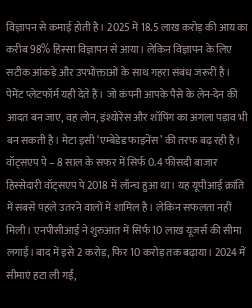विज्ञापन से कमाई होती है। 2025 में 18.5 लाख करोड़ की आय का करीब 98% हिस्सा विज्ञापन से आया। लेकिन विज्ञापन के लिए सटीक आंकड़े और उपभोक्ताओं के साथ गहरा संबंध जरूरी है। पेमेंट प्लेटफॉर्म यही देते हैं। जो कंपनी आपके पैसे के लेन-देन की आदत बन जाए, वह लोन, इंश्योरेंस और शॉपिंग का अगला पड़ाव भी बन सकती है। मेटा इसी ‘एम्बेडेड फाइनेंस’ की तरफ बढ़ रही है। वॉट्सएप पे – 8 साल के सफर में सिर्फ 0.4 फीसदी बाजार हिस्सेदारी वॉट्सएप पे 2018 में लॉन्च हुआ था। यह यूपीआई क्रांति में सबसे पहले उतरने वालों में शामिल है। लेकिन सफलता नहीं मिली। एनपीसीआई ने शुरुआत में सिर्फ 10 लाख यूजर्स की सीमा लगाई। बाद में इसे 2 करोड़, फिर 10 करोड़ तक बढ़ाया। 2024 में सीमाएं हटा ली गईं,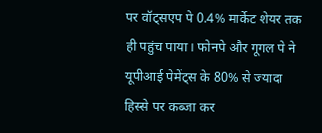पर वॉट्सएप पे 0.4% मार्केट शेयर तक ही पहुंच पाया। फोनपे और गूगल पे ने यूपीआई पेमेंट्स के 80% से ज्यादा हिस्से पर कब्जा कर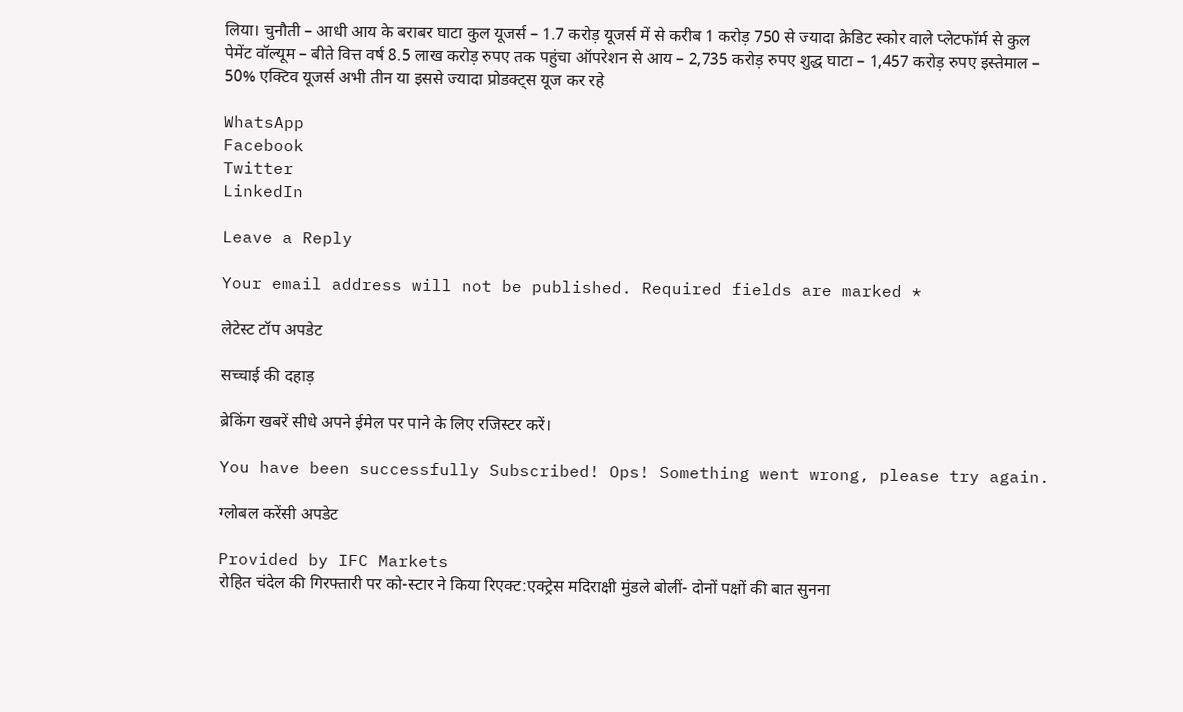लिया। चुनौती – आधी आय के बराबर घाटा कुल यूजर्स – 1.7 करोड़ यूजर्स में से करीब 1 करोड़ 750 से ज्यादा क्रेडिट स्कोर वाले प्लेटफॉर्म से कुल पेमेंट वॉल्यूम – बीते वित्त वर्ष 8.5 लाख करोड़ रुपए तक पहुंचा ऑपरेशन से आय – 2,735 करोड़ रुपए शुद्ध घाटा – 1,457 करोड़ रुपए इस्तेमाल – 50% एक्टिव यूजर्स अभी तीन या इससे ज्यादा प्रोडक्ट्स यूज कर रहे

WhatsApp
Facebook
Twitter
LinkedIn

Leave a Reply

Your email address will not be published. Required fields are marked *

लेटेस्ट टॉप अपडेट

सच्चाई की दहाड़

ब्रेकिंग खबरें सीधे अपने ईमेल पर पाने के लिए रजिस्टर करें।

You have been successfully Subscribed! Ops! Something went wrong, please try again.

ग्लोबल करेंसी अपडेट

Provided by IFC Markets
रोहित चंदेल की गिरफ्तारी पर को-स्टार ने किया रिएक्ट:एक्ट्रेस मदिराक्षी मुंडले बोलीं- दोनों पक्षों की बात सुनना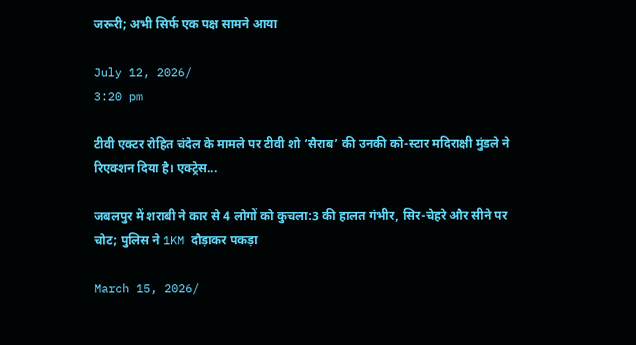जरूरी; अभी सिर्फ एक पक्ष सामने आया

July 12, 2026/
3:20 pm

टीवी एक्टर रोहित चंदेल के मामले पर टीवी शो ‘सैराब’ की उनकी को-स्टार मदिराक्षी मुंडले ने रिएक्शन दिया है। एक्ट्रेस...

जबलपुर में शराबी ने कार से 4 लोगों को कुचला:3 की हालत गंभीर, सिर-चेहरे और सीने पर चोट; पुलिस ने 1KM दौड़ाकर पकड़ा

March 15, 2026/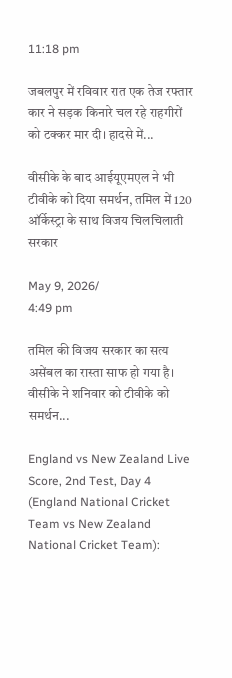11:18 pm

जबलपुर में रविवार रात एक तेज रफ्तार कार ने सड़क किनारे चल रहे राहगीरों को टक्कर मार दी। हादसे में...

वीसीके के बाद आईयूएमएल ने भी टीवीके को दिया समर्थन, तमिल में 120 ऑर्केस्ट्रा के साथ विजय चिलचिलाती सरकार

May 9, 2026/
4:49 pm

तमिल की विजय सरकार का सत्य असेंबल का रास्ता साफ हो गया है। वीसीके ने शनिवार को टीवीके को समर्थन...

England vs New Zealand Live Score, 2nd Test, Day 4 (England National Cricket Team vs New Zealand National Cricket Team):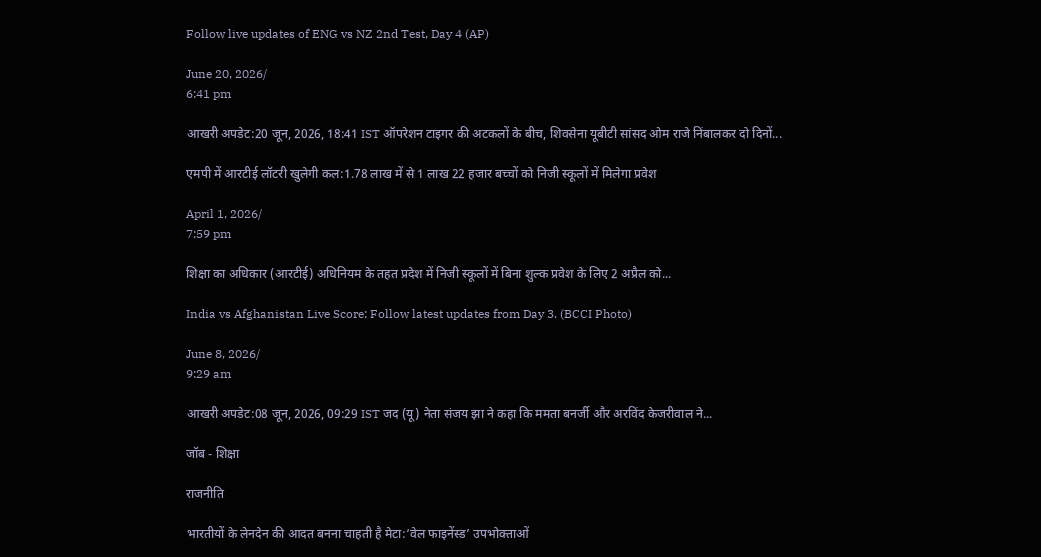Follow live updates of ENG vs NZ 2nd Test, Day 4 (AP)

June 20, 2026/
6:41 pm

आखरी अपडेट:20 जून, 2026, 18:41 IST ऑपरेशन टाइगर की अटकलों के बीच, शिवसेना यूबीटी सांसद ओम राजे निंबालकर दो दिनों...

एमपी में आरटीई लॉटरी खुलेगी कल:1.78 लाख में से 1 लाख 22 हजार बच्चों को निजी स्कूलों में मिलेगा प्रवेश

April 1, 2026/
7:59 pm

शिक्षा का अधिकार (आरटीई) अधिनियम के तहत प्रदेश में निजी स्कूलों में बिना शुल्क प्रवेश के लिए 2 अप्रैल को...

India vs Afghanistan Live Score: Follow latest updates from Day 3. (BCCI Photo)

June 8, 2026/
9:29 am

आखरी अपडेट:08 जून, 2026, 09:29 IST जद (यू) नेता संजय झा ने कहा कि ममता बनर्जी और अरविंद केजरीवाल ने...

जॉब - शिक्षा

राजनीति

भारतीयों के लेनदेन की आदत बनना चाहती है मेटा:‘वेल फाइनेंस्ड’ उपभोक्ताओं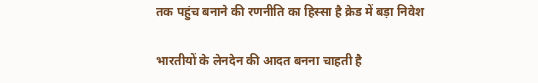तक पहुंच बनाने की रणनीति का हिस्सा है क्रेड में बड़ा निवेश

भारतीयों के लेनदेन की आदत बनना चाहती है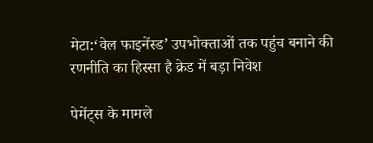मेटा:‘वेल फाइनेंस्ड’ उपभोक्ताओं तक पहुंच बनाने की रणनीति का हिस्सा है क्रेड में बड़ा निवेश

पेमेंट्स के मामले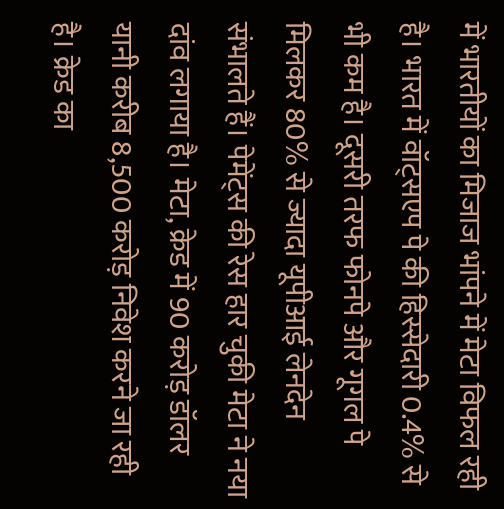में भारतीयों का मिजाज भांपने में मेटा विफल रही है। भारत में वॉट्सएप पे की हिस्सेदारी 0.4% से भी कम है। दूसरी तरफ फोनपे और गूगल पे मिलकर 80% से ज्यादा यूपीआई लेनदेन संभालते हैं। पेमेंट्स की रेस हार चुकी मेटा ने नया दांव लगाया है। मेटा, क्रेड में 90 करोड़ डॉलर यानी करीब 8,500 करोड़ निवेश करने जा रही है। क्रेड का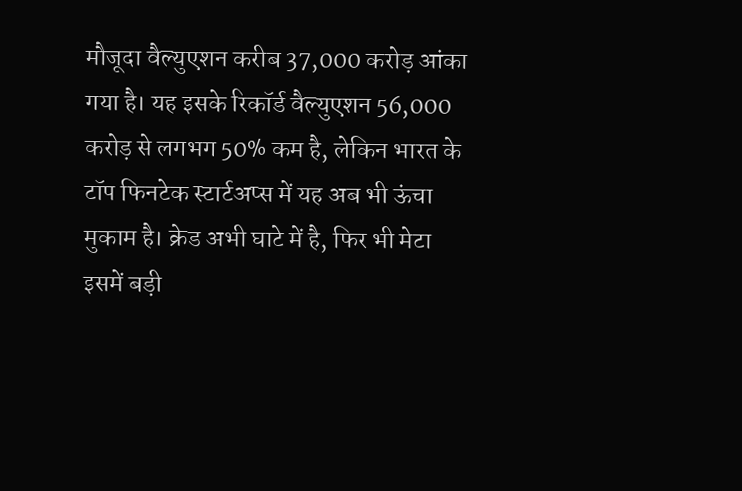मौजूदा वैल्युएशन करीब 37,000 करोड़ आंका गया है। यह इसके रिकॉर्ड वैल्युएशन 56,000 करोड़ से लगभग 50% कम है, लेकिन भारत के टॉप फिनटेक स्टार्टअप्स में यह अब भी ऊंचा मुकाम है। क्रेड अभी घाटे में है, फिर भी मेटा इसमें बड़ी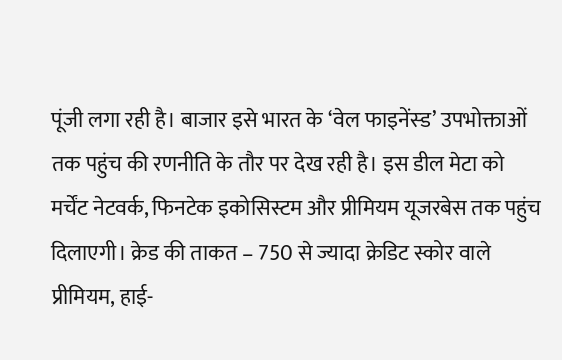पूंजी लगा रही है। बाजार इसे भारत के ‘वेल फाइनेंस्ड’ उपभोक्ताओं तक पहुंच की रणनीति के तौर पर देख रही है। इस डील मेटा को मर्चेंट नेटवर्क, फिनटेक इकोसिस्टम और प्रीमियम यूजरबेस तक पहुंच दिलाएगी। क्रेड की ताकत – 750 से ज्यादा क्रेडिट स्कोर वाले प्रीमियम, हाई-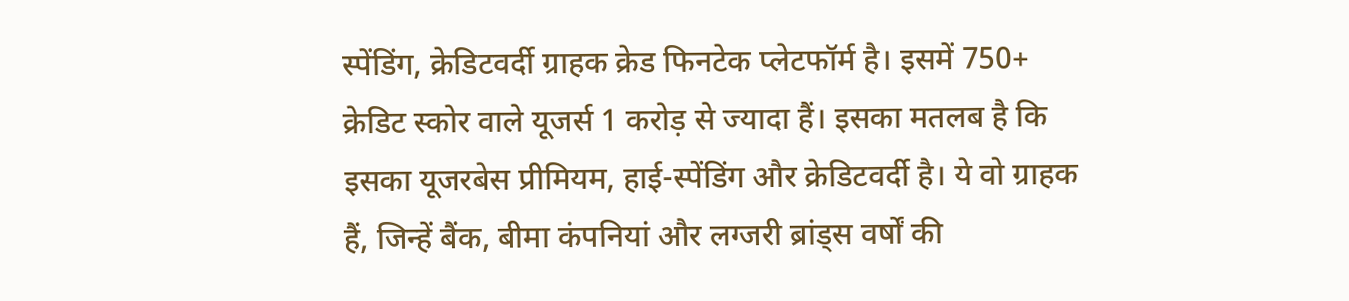स्पेंडिंग, क्रेडिटवर्दी ग्राहक क्रेड फिनटेक प्लेटफॉर्म है। इसमें 750+ क्रेडिट स्कोर वाले यूजर्स 1 करोड़ से ज्यादा हैं। इसका मतलब है कि इसका यूजरबेस प्रीमियम, हाई-स्पेंडिंग और क्रेडिटवर्दी है। ये वो ग्राहक हैं, जिन्हें बैंक, बीमा कंपनियां और लग्जरी ब्रांड्स वर्षों की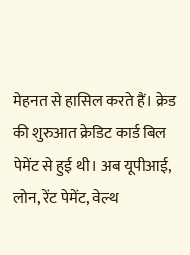मेहनत से हासिल करते हैं। क्रेड की शुरुआत क्रेडिट कार्ड बिल पेमेंट से हुई थी। अब यूपीआई, लोन, रेंट पेमेंट, वेल्थ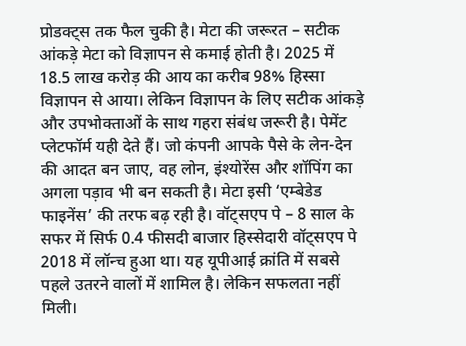प्रोडक्ट्स तक फैल चुकी है। मेटा की जरूरत – सटीक आंकड़े मेटा को विज्ञापन से कमाई होती है। 2025 में 18.5 लाख करोड़ की आय का करीब 98% हिस्सा विज्ञापन से आया। लेकिन विज्ञापन के लिए सटीक आंकड़े और उपभोक्ताओं के साथ गहरा संबंध जरूरी है। पेमेंट प्लेटफॉर्म यही देते हैं। जो कंपनी आपके पैसे के लेन-देन की आदत बन जाए, वह लोन, इंश्योरेंस और शॉपिंग का अगला पड़ाव भी बन सकती है। मेटा इसी ‘एम्बेडेड फाइनेंस’ की तरफ बढ़ रही है। वॉट्सएप पे – 8 साल के सफर में सिर्फ 0.4 फीसदी बाजार हिस्सेदारी वॉट्सएप पे 2018 में लॉन्च हुआ था। यह यूपीआई क्रांति में सबसे पहले उतरने वालों में शामिल है। लेकिन सफलता नहीं मिली।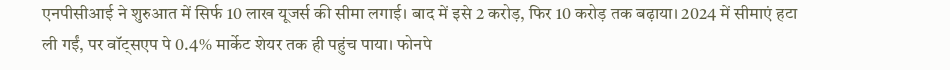एनपीसीआई ने शुरुआत में सिर्फ 10 लाख यूजर्स की सीमा लगाई। बाद में इसे 2 करोड़, फिर 10 करोड़ तक बढ़ाया। 2024 में सीमाएं हटा ली गईं, पर वॉट्सएप पे 0.4% मार्केट शेयर तक ही पहुंच पाया। फोनपे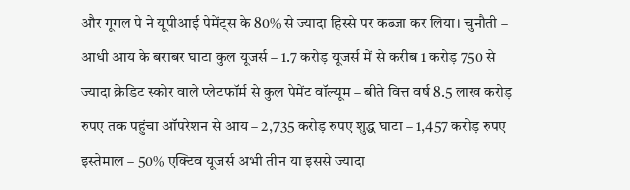और गूगल पे ने यूपीआई पेमेंट्स के 80% से ज्यादा हिस्से पर कब्जा कर लिया। चुनौती – आधी आय के बराबर घाटा कुल यूजर्स – 1.7 करोड़ यूजर्स में से करीब 1 करोड़ 750 से ज्यादा क्रेडिट स्कोर वाले प्लेटफॉर्म से कुल पेमेंट वॉल्यूम – बीते वित्त वर्ष 8.5 लाख करोड़ रुपए तक पहुंचा ऑपरेशन से आय – 2,735 करोड़ रुपए शुद्ध घाटा – 1,457 करोड़ रुपए इस्तेमाल – 50% एक्टिव यूजर्स अभी तीन या इससे ज्यादा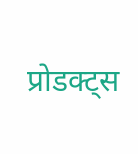प्रोडक्ट्स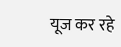यूज कर रहे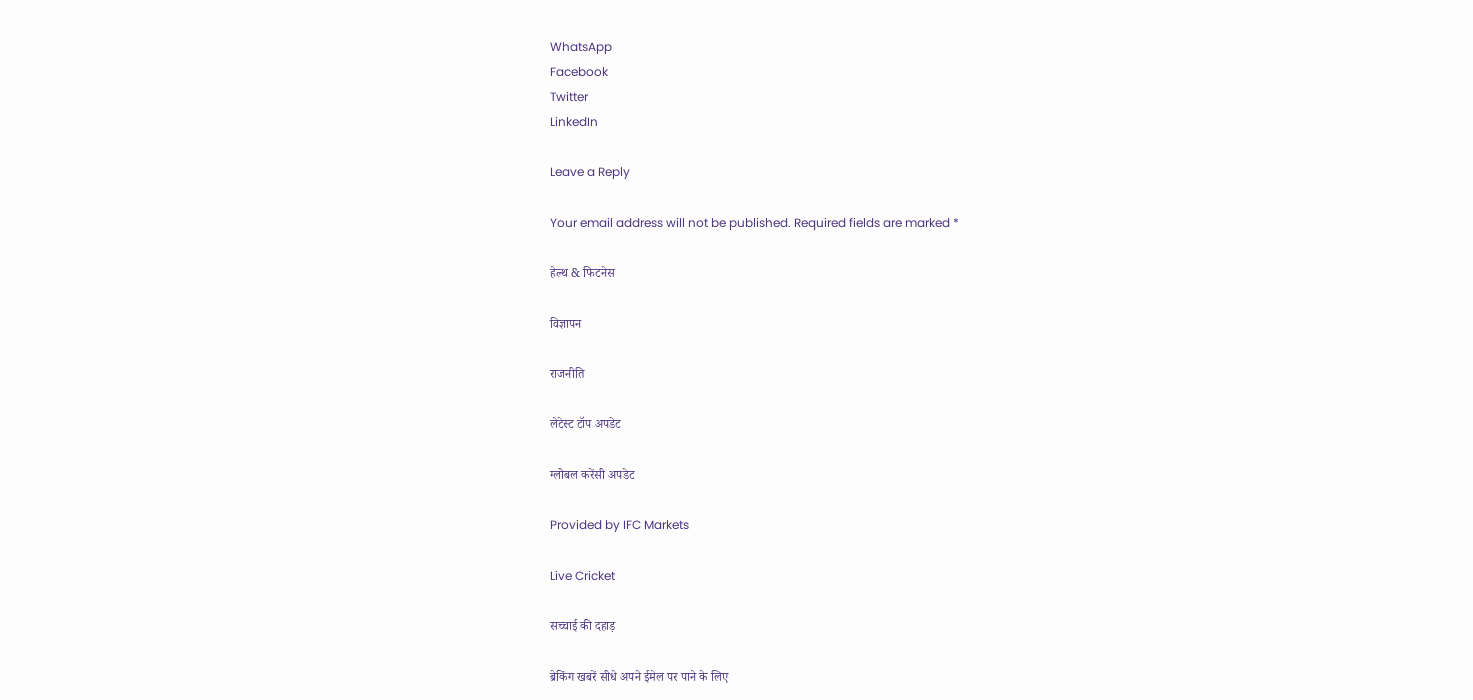WhatsApp
Facebook
Twitter
LinkedIn

Leave a Reply

Your email address will not be published. Required fields are marked *

हेल्थ & फिटनेस

विज्ञापन

राजनीति

लेटेस्ट टॉप अपडेट

ग्लोबल करेंसी अपडेट

Provided by IFC Markets

Live Cricket

सच्चाई की दहाड़

ब्रेकिंग खबरें सीधे अपने ईमेल पर पाने के लिए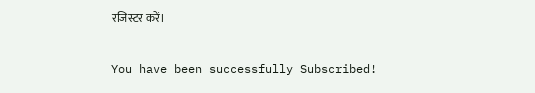रजिस्टर करें।

You have been successfully Subscribed!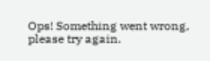Ops! Something went wrong, please try again.